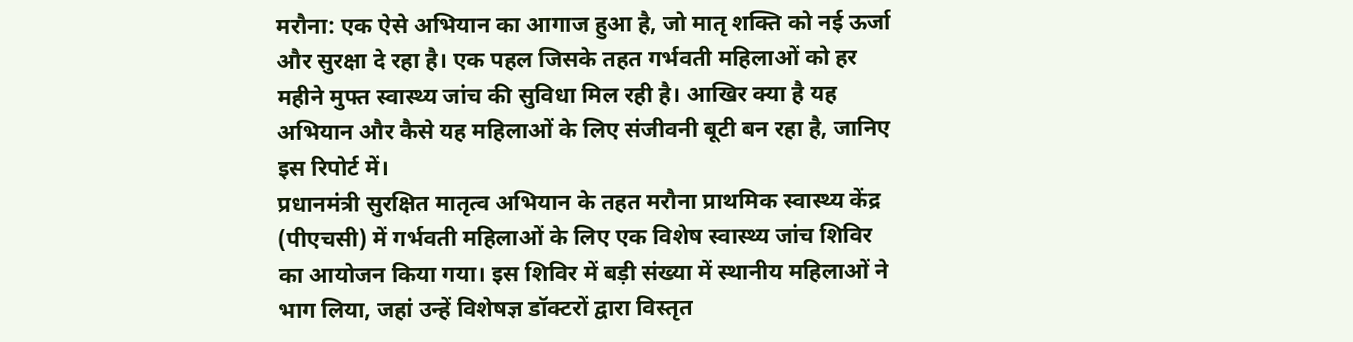मरौना: एक ऐसे अभियान का आगाज हुआ है, जो मातृ शक्ति को नई ऊर्जा और सुरक्षा दे रहा है। एक पहल जिसके तहत गर्भवती महिलाओं को हर महीने मुफ्त स्वास्थ्य जांच की सुविधा मिल रही है। आखिर क्या है यह अभियान और कैसे यह महिलाओं के लिए संजीवनी बूटी बन रहा है, जानिए इस रिपोर्ट में।
प्रधानमंत्री सुरक्षित मातृत्व अभियान के तहत मरौना प्राथमिक स्वास्थ्य केंद्र (पीएचसी) में गर्भवती महिलाओं के लिए एक विशेष स्वास्थ्य जांच शिविर का आयोजन किया गया। इस शिविर में बड़ी संख्या में स्थानीय महिलाओं ने भाग लिया, जहां उन्हें विशेषज्ञ डॉक्टरों द्वारा विस्तृत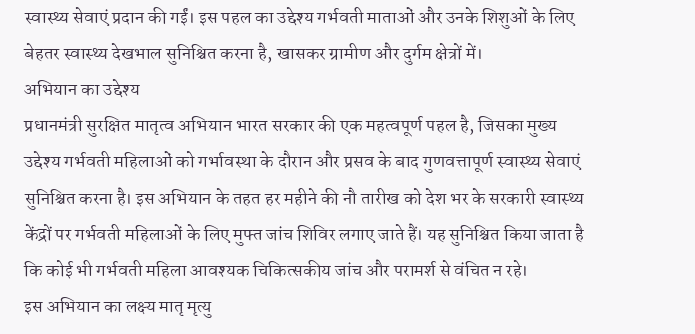स्वास्थ्य सेवाएं प्रदान की गईं। इस पहल का उद्देश्य गर्भवती माताओं और उनके शिशुओं के लिए बेहतर स्वास्थ्य देखभाल सुनिश्चित करना है, खासकर ग्रामीण और दुर्गम क्षेत्रों में।
अभियान का उद्देश्य
प्रधानमंत्री सुरक्षित मातृत्व अभियान भारत सरकार की एक महत्वपूर्ण पहल है, जिसका मुख्य उद्देश्य गर्भवती महिलाओं को गर्भावस्था के दौरान और प्रसव के बाद गुणवत्तापूर्ण स्वास्थ्य सेवाएं सुनिश्चित करना है। इस अभियान के तहत हर महीने की नौ तारीख को देश भर के सरकारी स्वास्थ्य केंद्रों पर गर्भवती महिलाओं के लिए मुफ्त जांच शिविर लगाए जाते हैं। यह सुनिश्चित किया जाता है कि कोई भी गर्भवती महिला आवश्यक चिकित्सकीय जांच और परामर्श से वंचित न रहे।
इस अभियान का लक्ष्य मातृ मृत्यु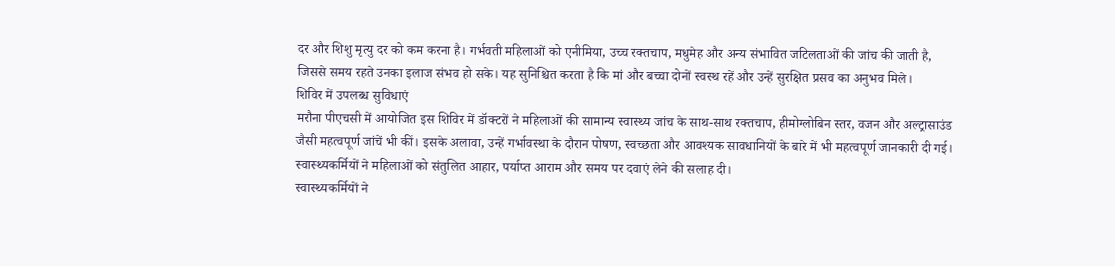दर और शिशु मृत्यु दर को कम करना है। गर्भवती महिलाओं को एनीमिया, उच्च रक्तचाप, मधुमेह और अन्य संभावित जटिलताओं की जांच की जाती है, जिससे समय रहते उनका इलाज संभव हो सके। यह सुनिश्चित करता है कि मां और बच्चा दोनों स्वस्थ रहें और उन्हें सुरक्षित प्रसव का अनुभव मिले।
शिविर में उपलब्ध सुविधाएं
मरौना पीएचसी में आयोजित इस शिविर में डॉक्टरों ने महिलाओं की सामान्य स्वास्थ्य जांच के साथ-साथ रक्तचाप, हीमोग्लोबिन स्तर, वजन और अल्ट्रासाउंड जैसी महत्वपूर्ण जांचें भी कीं। इसके अलावा, उन्हें गर्भावस्था के दौरान पोषण, स्वच्छता और आवश्यक सावधानियों के बारे में भी महत्वपूर्ण जानकारी दी गई। स्वास्थ्यकर्मियों ने महिलाओं को संतुलित आहार, पर्याप्त आराम और समय पर दवाएं लेने की सलाह दी।
स्वास्थ्यकर्मियों ने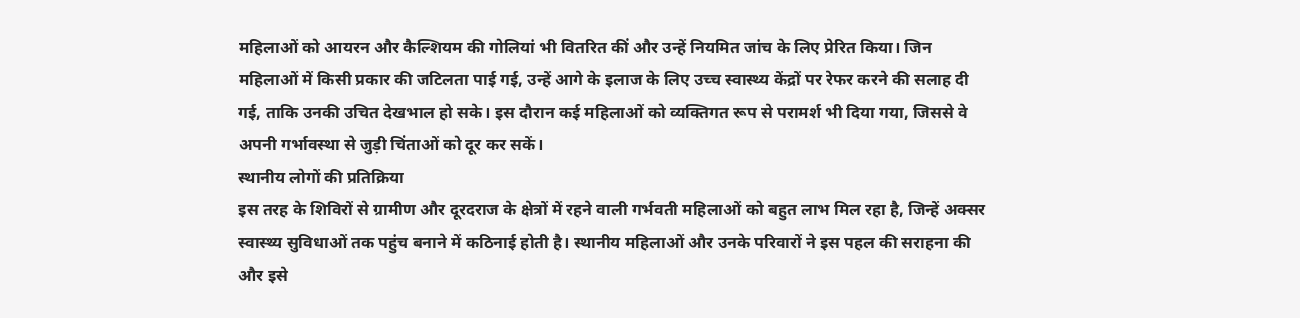महिलाओं को आयरन और कैल्शियम की गोलियां भी वितरित कीं और उन्हें नियमित जांच के लिए प्रेरित किया। जिन महिलाओं में किसी प्रकार की जटिलता पाई गई, उन्हें आगे के इलाज के लिए उच्च स्वास्थ्य केंद्रों पर रेफर करने की सलाह दी गई, ताकि उनकी उचित देखभाल हो सके। इस दौरान कई महिलाओं को व्यक्तिगत रूप से परामर्श भी दिया गया, जिससे वे अपनी गर्भावस्था से जुड़ी चिंताओं को दूर कर सकें।
स्थानीय लोगों की प्रतिक्रिया
इस तरह के शिविरों से ग्रामीण और दूरदराज के क्षेत्रों में रहने वाली गर्भवती महिलाओं को बहुत लाभ मिल रहा है, जिन्हें अक्सर स्वास्थ्य सुविधाओं तक पहुंच बनाने में कठिनाई होती है। स्थानीय महिलाओं और उनके परिवारों ने इस पहल की सराहना की और इसे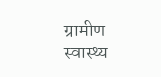ग्रामीण स्वास्थ्य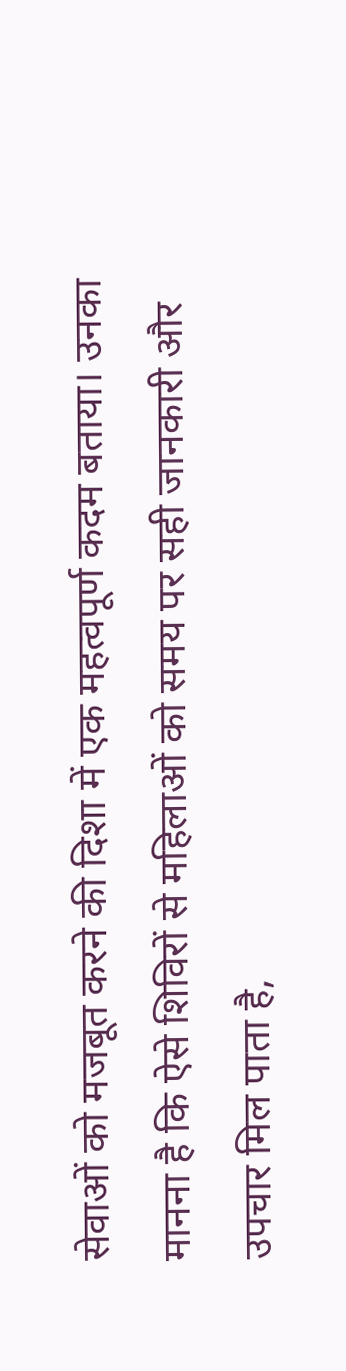सेवाओं को मजबूत करने की दिशा में एक महत्वपूर्ण कदम बताया। उनका मानना है कि ऐसे शिविरों से महिलाओं को समय पर सही जानकारी और उपचार मिल पाता है,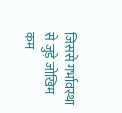जिससे गर्भावस्था से जुड़े जोखिम कम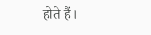होते हैं।